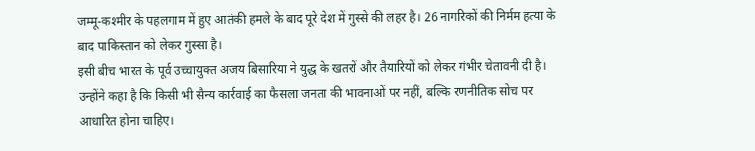जम्मू-कश्मीर के पहलगाम में हुए आतंकी हमले के बाद पूरे देश में गुस्से की लहर है। 26 नागरिकों की निर्मम हत्या के बाद पाकिस्तान को लेकर गुस्सा है।
इसी बीच भारत के पूर्व उच्चायुक्त अजय बिसारिया ने युद्ध के खतरों और तैयारियों को लेकर गंभीर चेतावनी दी है। उन्होंने कहा है कि किसी भी सैन्य कार्रवाई का फैसला जनता की भावनाओं पर नहीं, बल्कि रणनीतिक सोच पर आधारित होना चाहिए।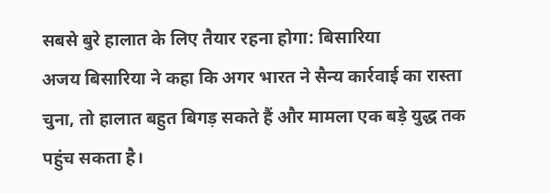सबसे बुरे हालात के लिए तैयार रहना होगा: बिसारिया
अजय बिसारिया ने कहा कि अगर भारत ने सैन्य कार्रवाई का रास्ता चुना, तो हालात बहुत बिगड़ सकते हैं और मामला एक बड़े युद्ध तक पहुंच सकता है।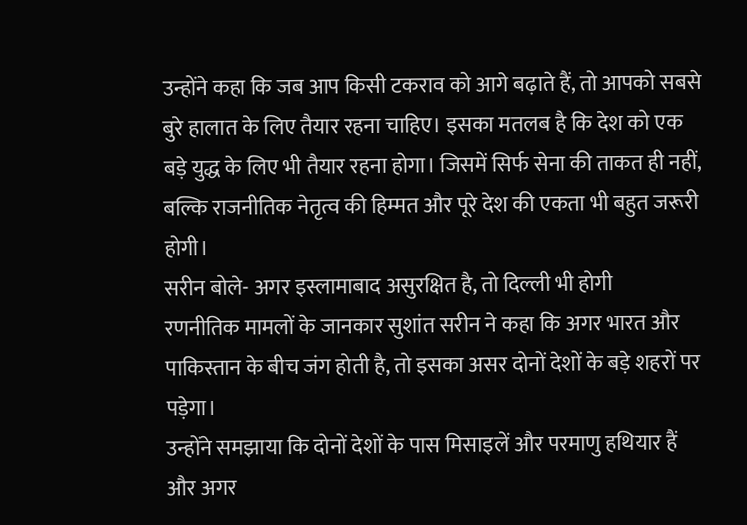उन्होंने कहा कि जब आप किसी टकराव को आगे बढ़ाते हैं, तो आपको सबसे बुरे हालात के लिए तैयार रहना चाहिए। इसका मतलब है कि देश को एक बड़े युद्ध के लिए भी तैयार रहना होगा। जिसमें सिर्फ सेना की ताकत ही नहीं, बल्कि राजनीतिक नेतृत्व की हिम्मत और पूरे देश की एकता भी बहुत जरूरी होगी।
सरीन बोले- अगर इस्लामाबाद असुरक्षित है, तो दिल्ली भी होगी
रणनीतिक मामलों के जानकार सुशांत सरीन ने कहा कि अगर भारत और पाकिस्तान के बीच जंग होती है, तो इसका असर दोनों देशों के बड़े शहरों पर पड़ेगा।
उन्होंने समझाया कि दोनों देशों के पास मिसाइलें और परमाणु हथियार हैं और अगर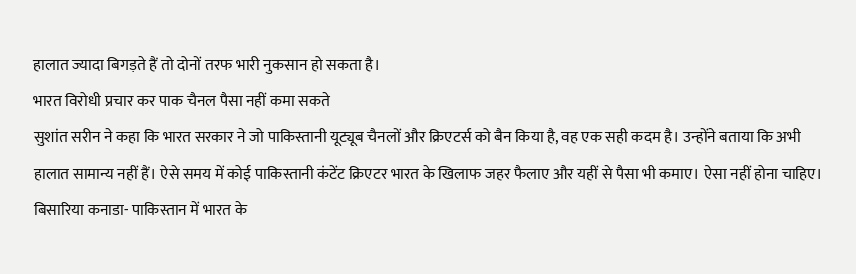हालात ज्यादा बिगड़ते हैं तो दोनों तरफ भारी नुकसान हो सकता है।
भारत विरोधी प्रचार कर पाक चैनल पैसा नहीं कमा सकते
सुशांत सरीन ने कहा कि भारत सरकार ने जो पाकिस्तानी यूट्यूब चैनलों और क्रिएटर्स को बैन किया है, वह एक सही कदम है। उन्होंने बताया कि अभी हालात सामान्य नहीं हैं। ऐसे समय में कोई पाकिस्तानी कंटेंट क्रिएटर भारत के खिलाफ जहर फैलाए और यहीं से पैसा भी कमाए। ऐसा नहीं होना चाहिए।
बिसारिया कनाडा- पाकिस्तान में भारत के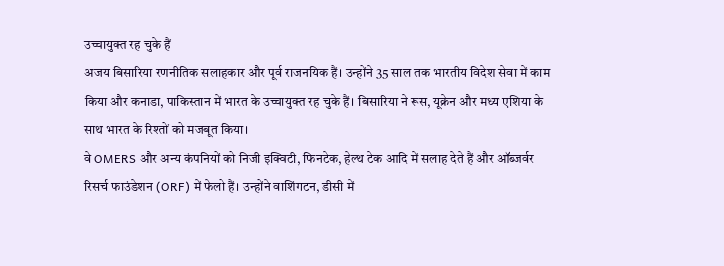उच्चायुक्त रह चुके हैं
अजय बिसारिया रणनीतिक सलाहकार और पूर्व राजनयिक हैं। उन्होंने 35 साल तक भारतीय विदेश सेवा में काम किया और कनाडा, पाकिस्तान में भारत के उच्चायुक्त रह चुके हैं। बिसारिया ने रूस, यूक्रेन और मध्य एशिया के साथ भारत के रिश्तों को मजबूत किया।
वे OMERS और अन्य कंपनियों को निजी इक्विटी, फिनटेक, हेल्थ टेक आदि में सलाह देते हैं और ऑब्जर्वर रिसर्च फाउंडेशन (ORF) में फेलो हैं। उन्होंने वाशिंगटन, डीसी में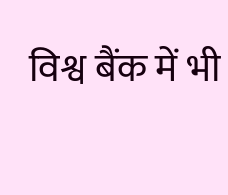विश्व बैंक में भी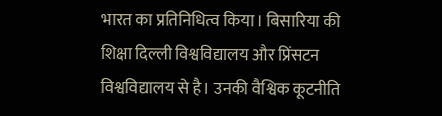भारत का प्रतिनिधित्व किया। बिसारिया की शिक्षा दिल्ली विश्वविद्यालय और प्रिंसटन विश्वविद्यालय से है। उनकी वैश्विक कूटनीति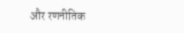और रणनीतिक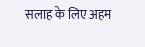सलाह के लिए अहम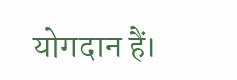योगदान हैं।